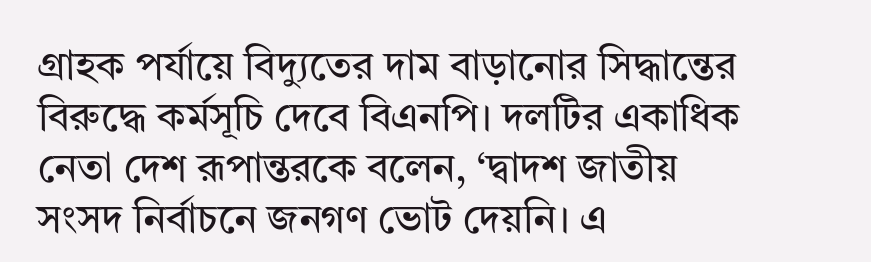গ্রাহক পর্যায়ে বিদ্যুতের দাম বাড়ানোর সিদ্ধান্তের বিরুদ্ধে কর্মসূচি দেবে বিএনপি। দলটির একাধিক নেতা দেশ রূপান্তরকে বলেন, ‘দ্বাদশ জাতীয় সংসদ নির্বাচনে জনগণ ভোট দেয়নি। এ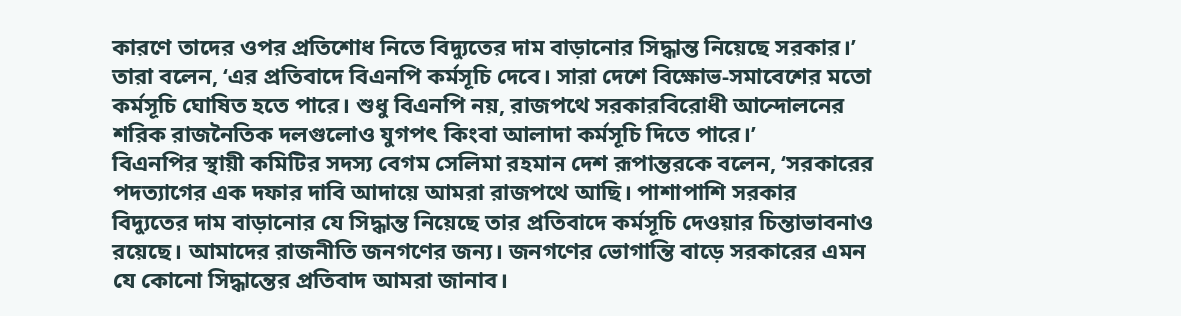কারণে তাদের ওপর প্রতিশোধ নিতে বিদ্যুতের দাম বাড়ানোর সিদ্ধান্ত নিয়েছে সরকার।’
তারা বলেন, ‘এর প্রতিবাদে বিএনপি কর্মসূচি দেবে। সারা দেশে বিক্ষোভ-সমাবেশের মতো কর্মসূচি ঘোষিত হতে পারে। শুধু বিএনপি নয়, রাজপথে সরকারবিরোধী আন্দোলনের শরিক রাজনৈতিক দলগুলোও যুগপৎ কিংবা আলাদা কর্মসূচি দিতে পারে।’
বিএনপির স্থায়ী কমিটির সদস্য বেগম সেলিমা রহমান দেশ রূপান্তরকে বলেন, ‘সরকারের পদত্যাগের এক দফার দাবি আদায়ে আমরা রাজপথে আছি। পাশাপাশি সরকার বিদ্যুতের দাম বাড়ানোর যে সিদ্ধান্ত নিয়েছে তার প্রতিবাদে কর্মসূচি দেওয়ার চিন্তাভাবনাও রয়েছে। আমাদের রাজনীতি জনগণের জন্য। জনগণের ভোগান্তি বাড়ে সরকারের এমন যে কোনো সিদ্ধান্তের প্রতিবাদ আমরা জানাব।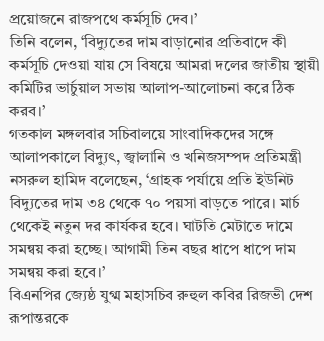প্রয়োজনে রাজপথে কর্মসূচি দেব।’
তিনি বলেন, ‘বিদ্যুতের দাম বাড়ানোর প্রতিবাদে কী কর্মসূচি দেওয়া যায় সে বিষয়ে আমরা দলের জাতীয় স্থায়ী কমিটির ভার্চুয়াল সভায় আলাপ-আলোচনা করে ঠিক করব।’
গতকাল মঙ্গলবার সচিবালয়ে সাংবাদিকদের সঙ্গে আলাপকালে বিদ্যুৎ, জ্বালানি ও খনিজসম্পদ প্রতিমন্ত্রী নসরুল হামিদ বলেছেন, ‘গ্রাহক পর্যায়ে প্রতি ইউনিট বিদ্যুতের দাম ৩৪ থেকে ৭০ পয়সা বাড়তে পারে। মার্চ থেকেই নতুন দর কার্যকর হবে। ঘাটতি মেটাতে দামে সমন্বয় করা হচ্ছে। আগামী তিন বছর ধাপে ধাপে দাম সমন্বয় করা হবে।’
বিএনপির জ্যেষ্ঠ যুগ্ম মহাসচিব রুহুল কবির রিজভী দেশ রূপান্তরকে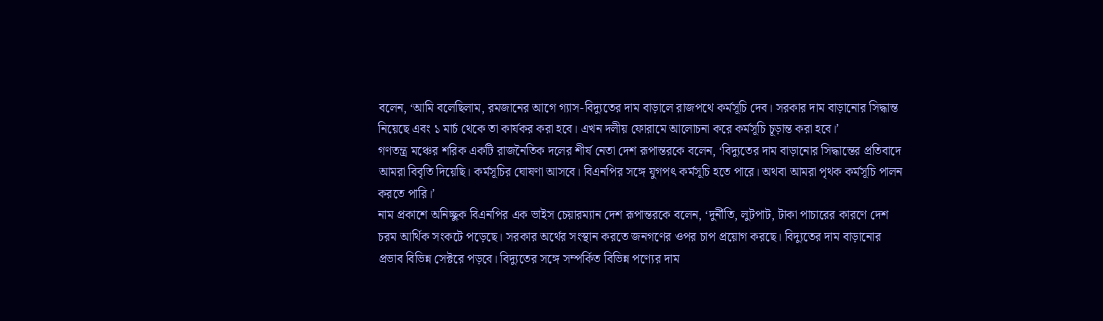বলেন, ‘আমি বলেছিলাম, রমজানের আগে গ্যাস-বিদ্যুতের দাম বাড়ালে রাজপথে কর্মসূচি দেব। সরকার দাম বাড়ানোর সিদ্ধান্ত নিয়েছে এবং ১ মার্চ থেকে তা কার্যকর করা হবে। এখন দলীয় ফোরামে আলোচনা করে কর্মসূচি চূড়ান্ত করা হবে।’
গণতন্ত্র মঞ্চের শরিক একটি রাজনৈতিক দলের শীর্ষ নেতা দেশ রূপান্তরকে বলেন, ‘বিদ্যুতের দাম বাড়ানোর সিদ্ধান্তের প্রতিবাদে আমরা বিবৃতি দিয়েছি। কর্মসূচির ঘোষণা আসবে। বিএনপির সঙ্গে যুগপৎ কর্মসূচি হতে পারে। অথবা আমরা পৃথক কর্মসূচি পালন করতে পারি।’
নাম প্রকাশে অনিচ্ছুক বিএনপির এক ভাইস চেয়ারম্যান দেশ রূপান্তরকে বলেন, ‘দুর্নীতি, লুটপাট, টাকা পাচারের কারণে দেশ চরম আর্থিক সংকটে পড়েছে। সরকার অর্থের সংস্থান করতে জনগণের ওপর চাপ প্রয়োগ করছে। বিদ্যুতের দাম বাড়ানোর প্রভাব বিভিন্ন সেক্টরে পড়বে। বিদ্যুতের সঙ্গে সম্পর্কিত বিভিন্ন পণ্যের দাম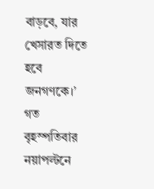বাড়বে, যার খেসারত দিতে হবে জনগণকে।’
গত বৃহস্পতিবার নয়াপল্টনে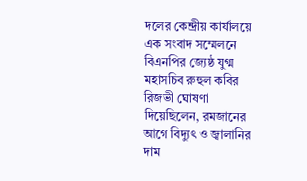দলের কেন্দ্রীয় কার্যালয়ে এক সংবাদ সম্মেলনে বিএনপির জ্যেষ্ঠ যুগ্ম মহাসচিব রুহুল কবির রিজভী ঘোষণা দিয়েছিলেন, রমজানের আগে বিদ্যুৎ ও জ্বালানির দাম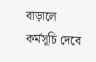বাড়ালে কর্মসূচি দেবে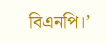বিএনপি।’